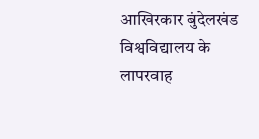आखिरकार बुंदेलखंड विश्वविद्यालय के लापरवाह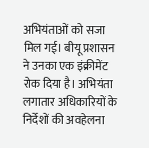अभियंताओं को सजा मिल गई। बीयू प्रशासन ने उनका एक इंक्रीमेंट रोक दिया है। अभियंता लगातार अधिकारियों के निर्देशों की अवहेलना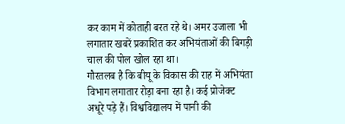कर काम में कोताही बरत रहे थे। अमर उजाला भी लगातार खबरें प्रकाशित कर अभियंताओं की बिगड़ी चाल की पोल खोल रहा था।
गौरतलब है कि बीयू के विकास की राह में अभियंता विभाग लगातार रोड़ा बना रहा है। कई प्रोजेक्ट अधूरे पड़े हैं। विश्वविद्यालय में पानी की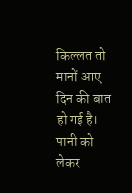किल्लत तो मानों आए दिन की बात हो गई है। पानी को लेकर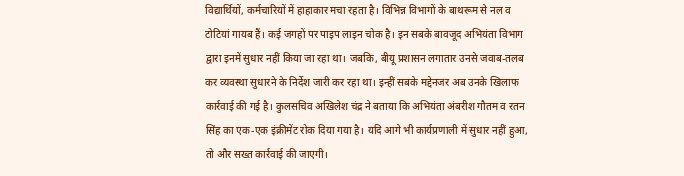विद्यार्थियों, कर्मचारियों में हाहाकार मचा रहता है। विभिन्न विभागों के बाथरूम से नल व टोटियां गायब हैं। कई जगहों पर पाइप लाइन चोक है। इन सबके बावजूद अभियंता विभाग द्वारा इनमें सुधार नहीं किया जा रहा था। जबकि, बीयू प्रशासन लगातार उनसे जवाब-तलब कर व्यवस्था सुधारने के निर्देश जारी कर रहा था। इन्हीं सबके मद्देनजर अब उनके खिलाफ कार्रवाई की गई है। कुलसचिव अखिलेश चंद्र ने बताया कि अभियंता अंबरीश गौतम व रतन सिंह का एक-एक इंक्रीमेंट रोक दिया गया है। यदि आगे भी कार्यप्रणाली में सुधार नहीं हुआ, तो और सख्त कार्रवाई की जाएगी।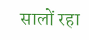सालों रहा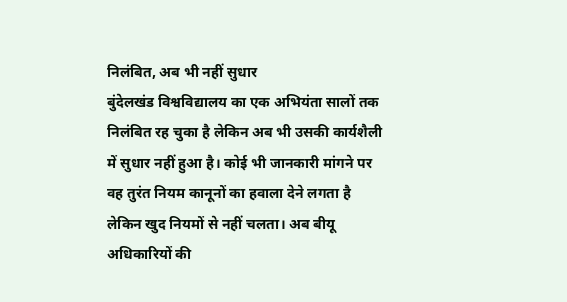निलंबित, अब भी नहीं सुधार
बुंदेलखंड विश्वविद्यालय का एक अभियंता सालों तक निलंबित रह चुका है लेकिन अब भी उसकी कार्यशैली में सुधार नहीं हुआ है। कोई भी जानकारी मांगने पर वह तुरंत नियम कानूनों का हवाला देने लगता है लेकिन खुद नियमों से नहीं चलता। अब बीयू अधिकारियों की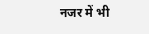नजर में भी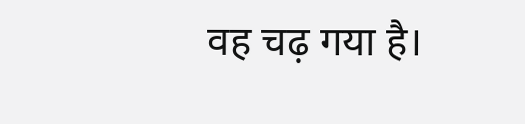वह चढ़ गया है।